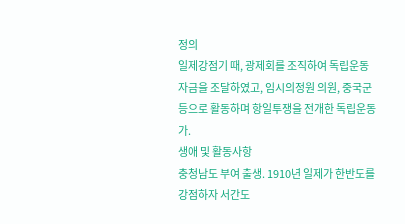정의
일제강점기 때, 광제회를 조직하여 독립운동 자금을 조달하였고, 임시의정원 의원, 중국군 등으로 활동하며 항일투쟁을 전개한 독립운동가.
생애 및 활동사항
충청남도 부여 출생. 1910년 일제가 한반도를 강점하자 서간도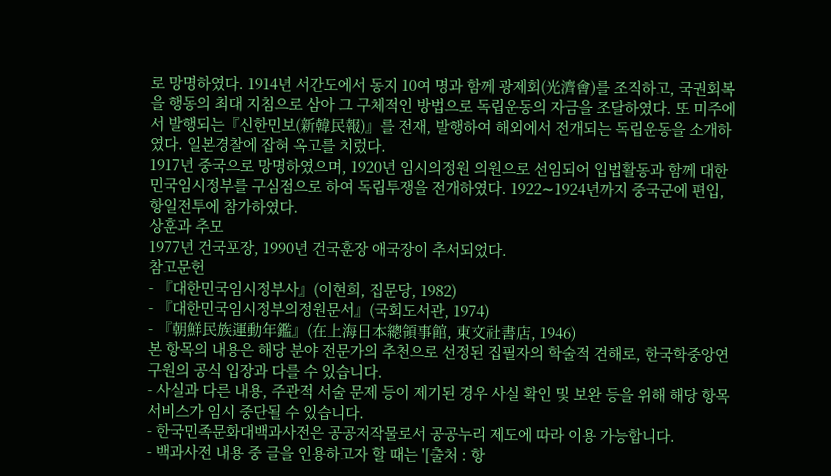로 망명하였다. 1914년 서간도에서 동지 10여 명과 함께 광제회(光濟會)를 조직하고, 국권회복을 행동의 최대 지침으로 삼아 그 구체적인 방법으로 독립운동의 자금을 조달하였다. 또 미주에서 발행되는『신한민보(新韓民報)』를 전재, 발행하여 해외에서 전개되는 독립운동을 소개하였다. 일본경찰에 잡혀 옥고를 치렀다.
1917년 중국으로 망명하였으며, 1920년 임시의정원 의원으로 선임되어 입법활동과 함께 대한민국임시정부를 구심점으로 하여 독립투쟁을 전개하였다. 1922∼1924년까지 중국군에 편입, 항일전투에 참가하였다.
상훈과 추모
1977년 건국포장, 1990년 건국훈장 애국장이 추서되었다.
참고문헌
- 『대한민국임시정부사』(이현희, 집문당, 1982)
- 『대한민국임시정부의정원문서』(국회도서관, 1974)
- 『朝鮮民族運動年鑑』(在上海日本總領事館, 東文社書店, 1946)
본 항목의 내용은 해당 분야 전문가의 추천으로 선정된 집필자의 학술적 견해로, 한국학중앙연구원의 공식 입장과 다를 수 있습니다.
- 사실과 다른 내용, 주관적 서술 문제 등이 제기된 경우 사실 확인 및 보완 등을 위해 해당 항목 서비스가 임시 중단될 수 있습니다.
- 한국민족문화대백과사전은 공공저작물로서 공공누리 제도에 따라 이용 가능합니다.
- 백과사전 내용 중 글을 인용하고자 할 때는 '[출처 : 항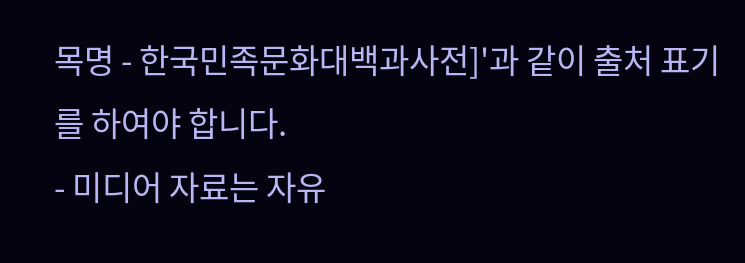목명 - 한국민족문화대백과사전]'과 같이 출처 표기를 하여야 합니다.
- 미디어 자료는 자유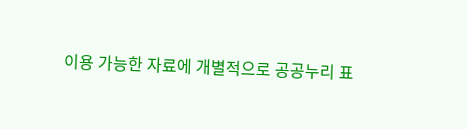이용 가능한 자료에 개별적으로 공공누리 표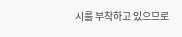시를 부착하고 있으므로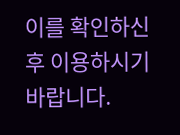이를 확인하신 후 이용하시기 바랍니다.